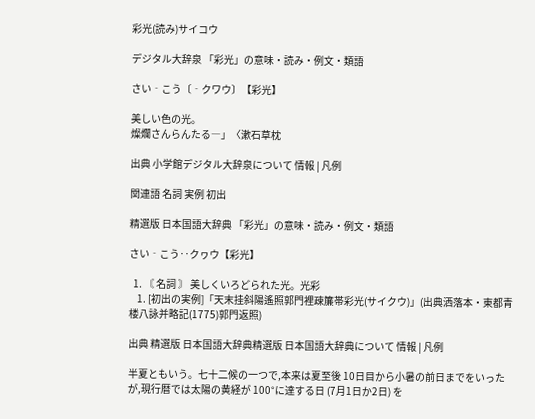彩光(読み)サイコウ

デジタル大辞泉 「彩光」の意味・読み・例文・類語

さい‐こう〔‐クワウ〕【彩光】

美しい色の光。
燦爛さんらんたる―」〈漱石草枕

出典 小学館デジタル大辞泉について 情報 | 凡例

関連語 名詞 実例 初出

精選版 日本国語大辞典 「彩光」の意味・読み・例文・類語

さい‐こう‥クヮウ【彩光】

  1. 〘 名詞 〙 美しくいろどられた光。光彩
    1. [初出の実例]「天末挂斜陽遙照郭門裡疎簾帯彩光(サイクウ)」(出典洒落本・東都青楼八詠并略記(1775)郭門返照)

出典 精選版 日本国語大辞典精選版 日本国語大辞典について 情報 | 凡例

半夏ともいう。七十二候の一つで,本来は夏至後 10日目から小暑の前日までをいったが,現行暦では太陽の黄経が 100°に達する日 (7月1日か2日) を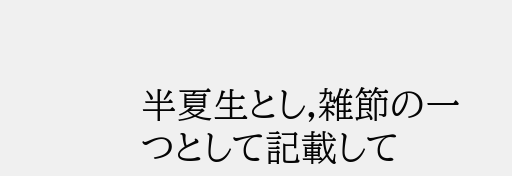半夏生とし,雑節の一つとして記載して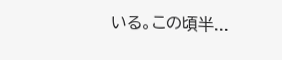いる。この頃半...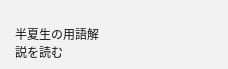半夏生の用語解説を読む